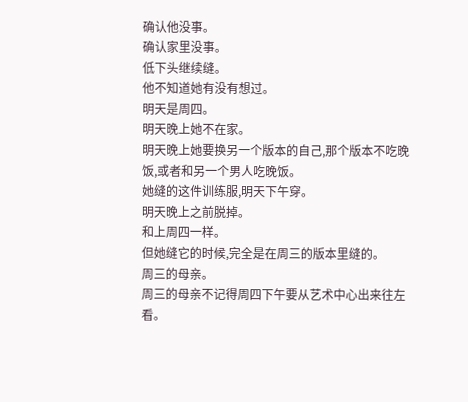确认他没事。
确认家里没事。
低下头继续缝。
他不知道她有没有想过。
明天是周四。
明天晚上她不在家。
明天晚上她要换另一个版本的自己,那个版本不吃晚饭,或者和另一个男人吃晚饭。
她缝的这件训练服,明天下午穿。
明天晚上之前脱掉。
和上周四一样。
但她缝它的时候,完全是在周三的版本里缝的。
周三的母亲。
周三的母亲不记得周四下午要从艺术中心出来往左看。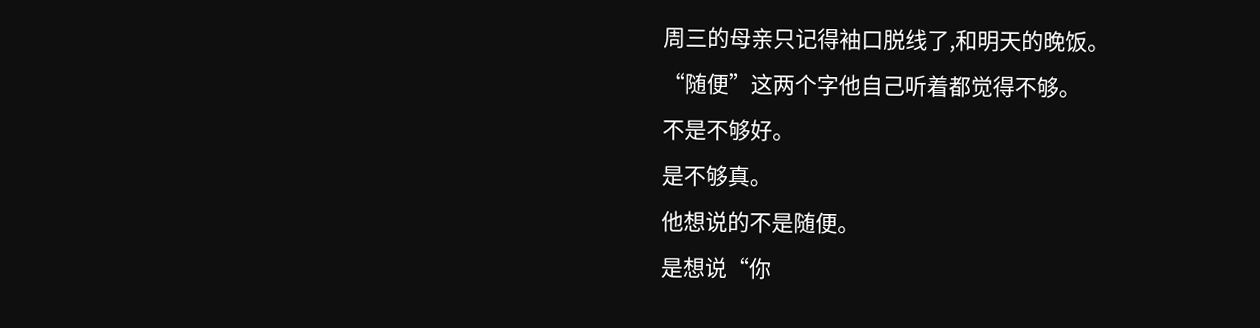周三的母亲只记得袖口脱线了,和明天的晚饭。
“随便”这两个字他自己听着都觉得不够。
不是不够好。
是不够真。
他想说的不是随便。
是想说“你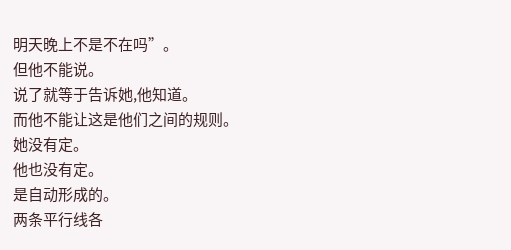明天晚上不是不在吗”。
但他不能说。
说了就等于告诉她,他知道。
而他不能让这是他们之间的规则。
她没有定。
他也没有定。
是自动形成的。
两条平行线各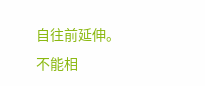自往前延伸。
不能相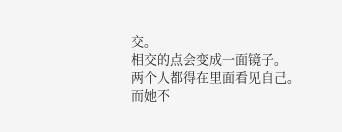交。
相交的点会变成一面镜子。
两个人都得在里面看见自己。
而她不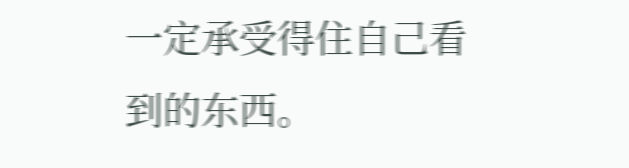一定承受得住自己看到的东西。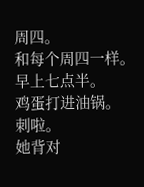周四。
和每个周四一样。
早上七点半。
鸡蛋打进油锅。
刺啦。
她背对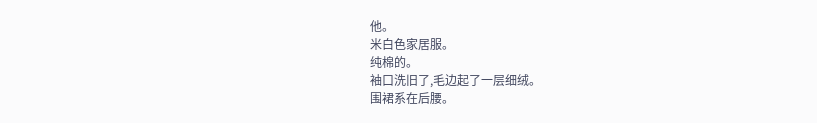他。
米白色家居服。
纯棉的。
袖口洗旧了,毛边起了一层细绒。
围裙系在后腰。